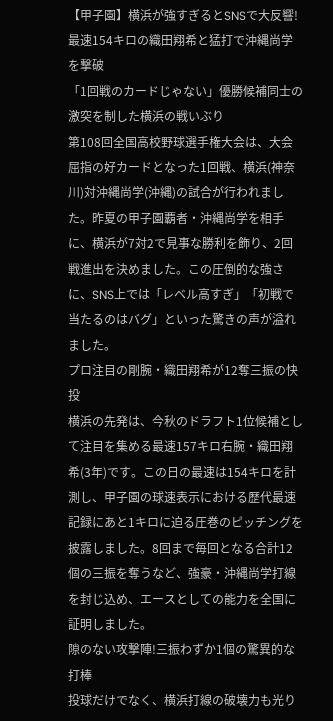【甲子園】横浜が強すぎるとSNSで大反響!最速154キロの織田翔希と猛打で沖縄尚学を撃破
「1回戦のカードじゃない」優勝候補同士の激突を制した横浜の戦いぶり
第108回全国高校野球選手権大会は、大会屈指の好カードとなった1回戦、横浜(神奈川)対沖縄尚学(沖縄)の試合が行われました。昨夏の甲子園覇者・沖縄尚学を相手に、横浜が7対2で見事な勝利を飾り、2回戦進出を決めました。この圧倒的な強さに、SNS上では「レベル高すぎ」「初戦で当たるのはバグ」といった驚きの声が溢れました。
プロ注目の剛腕・織田翔希が12奪三振の快投
横浜の先発は、今秋のドラフト1位候補として注目を集める最速157キロ右腕・織田翔希(3年)です。この日の最速は154キロを計測し、甲子園の球速表示における歴代最速記録にあと1キロに迫る圧巻のピッチングを披露しました。8回まで毎回となる合計12個の三振を奪うなど、強豪・沖縄尚学打線を封じ込め、エースとしての能力を全国に証明しました。
隙のない攻撃陣!三振わずか1個の驚異的な打棒
投球だけでなく、横浜打線の破壊力も光り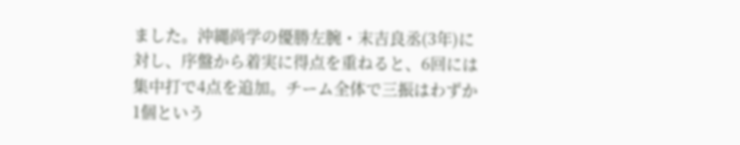ました。沖縄尚学の優勝左腕・末吉良丞(3年)に対し、序盤から着実に得点を重ねると、6回には集中打で4点を追加。チーム全体で三振はわずか1個という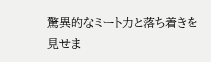驚異的なミート力と落ち着きを見せま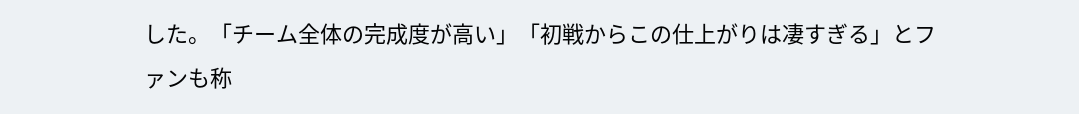した。「チーム全体の完成度が高い」「初戦からこの仕上がりは凄すぎる」とファンも称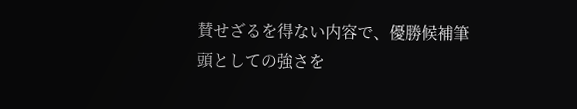賛せざるを得ない内容で、優勝候補筆頭としての強さを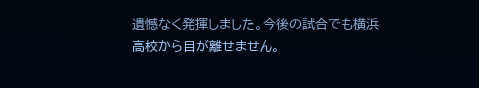遺憾なく発揮しました。今後の試合でも横浜高校から目が離せません。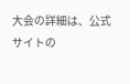大会の詳細は、公式サイトの